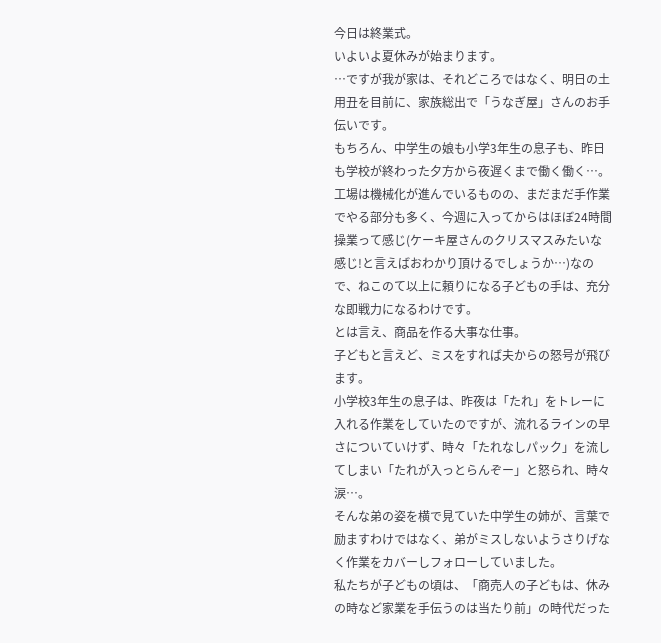今日は終業式。
いよいよ夏休みが始まります。
…ですが我が家は、それどころではなく、明日の土用丑を目前に、家族総出で「うなぎ屋」さんのお手伝いです。
もちろん、中学生の娘も小学3年生の息子も、昨日も学校が終わった夕方から夜遅くまで働く働く…。
工場は機械化が進んでいるものの、まだまだ手作業でやる部分も多く、今週に入ってからはほぼ24時間操業って感じ(ケーキ屋さんのクリスマスみたいな感じ!と言えばおわかり頂けるでしょうか…)なので、ねこのて以上に頼りになる子どもの手は、充分な即戦力になるわけです。
とは言え、商品を作る大事な仕事。
子どもと言えど、ミスをすれば夫からの怒号が飛びます。
小学校3年生の息子は、昨夜は「たれ」をトレーに入れる作業をしていたのですが、流れるラインの早さについていけず、時々「たれなしパック」を流してしまい「たれが入っとらんぞー」と怒られ、時々涙…。
そんな弟の姿を横で見ていた中学生の姉が、言葉で励ますわけではなく、弟がミスしないようさりげなく作業をカバーしフォローしていました。
私たちが子どもの頃は、「商売人の子どもは、休みの時など家業を手伝うのは当たり前」の時代だった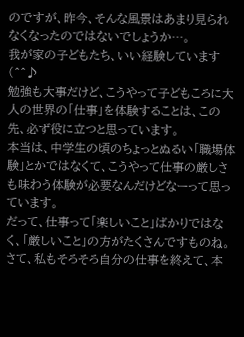のですが、昨今、そんな風景はあまり見られなくなったのではないでしょうか…。
我が家の子どもたち、いい経験しています(^^♪
勉強も大事だけど、こうやって子どもころに大人の世界の「仕事」を体験することは、この先、必ず役に立つと思っています。
本当は、中学生の頃のちょっとぬるい「職場体験」とかではなくて、こうやって仕事の厳しさも味わう体験が必要なんだけどなーって思っています。
だって、仕事って「楽しいこと」ばかりではなく、「厳しいこと」の方がたくさんですものね。
さて、私もそろそろ自分の仕事を終えて、本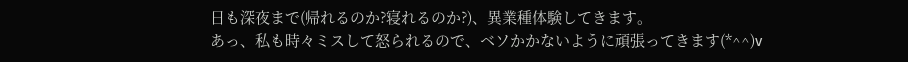日も深夜まで(帰れるのか?寝れるのか?)、異業種体験してきます。
あっ、私も時々ミスして怒られるので、ベソかかないように頑張ってきます(*^^)v